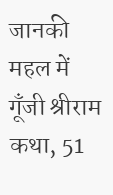जानकी महल में गूँजी श्रीराम कथा, 51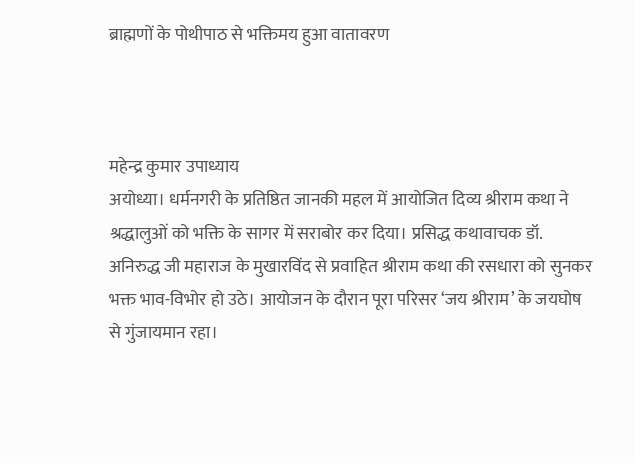ब्राह्मणों के पोथीपाठ से भक्तिमय हुआ वातावरण



महेन्द्र कुमार उपाध्याय
अयोध्या। धर्मनगरी के प्रतिष्ठित जानकी महल में आयोजित दिव्य श्रीराम कथा ने श्रद्धालुओं को भक्ति के सागर में सराबोर कर दिया। प्रसिद्ध कथावाचक डॉ. अनिरुद्ध जी महाराज के मुखारविंद से प्रवाहित श्रीराम कथा की रसधारा को सुनकर भक्त भाव-विभोर हो उठे। आयोजन के दौरान पूरा परिसर ‘जय श्रीराम’ के जयघोष से गुंजायमान रहा।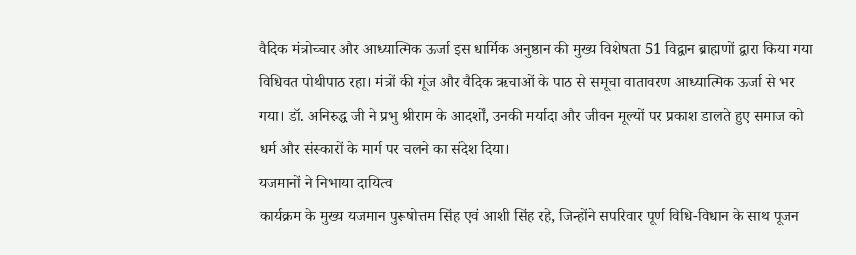वैदिक मंत्रोच्चार और आध्यात्मिक ऊर्जा इस धार्मिक अनुष्ठान की मुख्य विशेषता 51 विद्वान ब्राह्मणों द्वारा किया गया विधिवत पोथीपाठ रहा। मंत्रों की गूंज और वैदिक ऋचाओं के पाठ से समूचा वातावरण आध्यात्मिक ऊर्जा से भर गया। डॉ. अनिरुद्ध जी ने प्रभु श्रीराम के आदर्शों, उनकी मर्यादा और जीवन मूल्यों पर प्रकाश डालते हुए समाज को धर्म और संस्कारों के मार्ग पर चलने का संदेश दिया।
यजमानों ने निभाया दायित्व
कार्यक्रम के मुख्य यजमान पुरूषोत्तम सिंह एवं आशी सिंह रहे, जिन्होंने सपरिवार पूर्ण विधि-विधान के साथ पूजन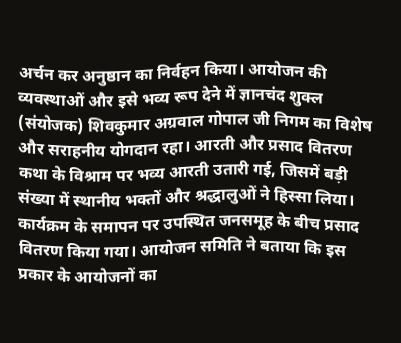अर्चन कर अनुष्ठान का निर्वहन किया। आयोजन की व्यवस्थाओं और इसे भव्य रूप देने में ज्ञानचंद शुक्ल (संयोजक) शिवकुमार अग्रवाल गोपाल जी निगम का विशेष और सराहनीय योगदान रहा। आरती और प्रसाद वितरण कथा के विश्राम पर भव्य आरती उतारी गई, जिसमें बड़ी संख्या में स्थानीय भक्तों और श्रद्धालुओं ने हिस्सा लिया। कार्यक्रम के समापन पर उपस्थित जनसमूह के बीच प्रसाद वितरण किया गया। आयोजन समिति ने बताया कि इस प्रकार के आयोजनों का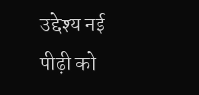उद्देश्य नई पीढ़ी को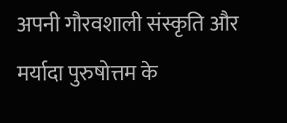अपनी गौरवशाली संस्कृति और मर्यादा पुरुषोत्तम के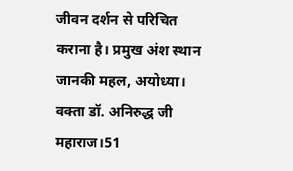जीवन दर्शन से परिचित कराना है। प्रमुख अंश स्थान जानकी महल, अयोध्या। वक्ता डॉ. अनिरुद्ध जी महाराज।51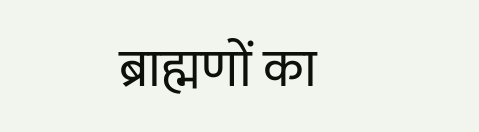ब्राह्मणों का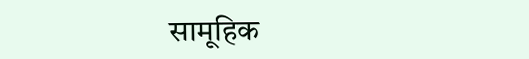सामूहिक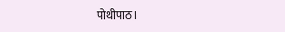पोथीपाठ।